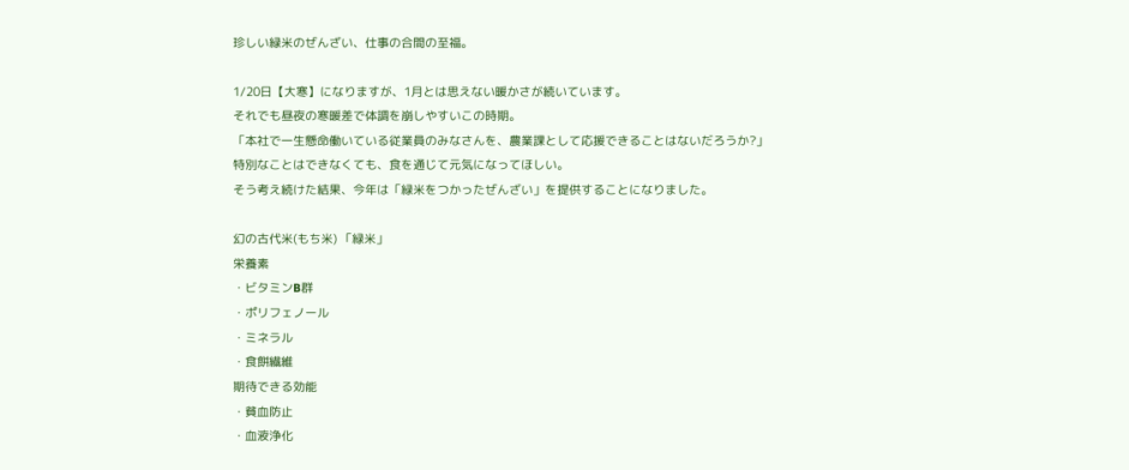珍しい緑米のぜんざい、仕事の合間の至福。

1/20日【大寒】になりますが、1月とは思えない暖かさが続いています。
それでも昼夜の寒暖差で体調を崩しやすいこの時期。
「本社で一生懸命働いている従業員のみなさんを、農業課として応援できることはないだろうか?」
特別なことはできなくても、食を通じて元気になってほしい。
そう考え続けた結果、今年は「緑米をつかったぜんざい」を提供することになりました。

幻の古代米(もち米) 「緑米」
栄養素
・ビタミンB群
・ポリフェノール
・ミネラル
・食餅繊維
期待できる効能
・貧血防止
・血液浄化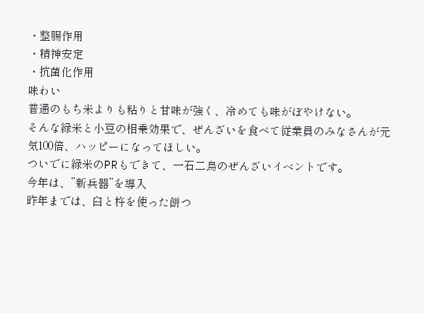・整腸作用
・精神安定
・抗菌化作用
味わい
普通のもち米よりも粘りと甘味が強く、冷めても味がぼやけない。
そんな緑米と小豆の相乗効果で、ぜんざいを食べて従業員のみなさんが元気100倍、ハッピーになってほしい。
ついでに緑米のPRもできて、一石二鳥のぜんざいイベントです。
今年は、”新兵器”を導入
昨年までは、臼と杵を使った餅つ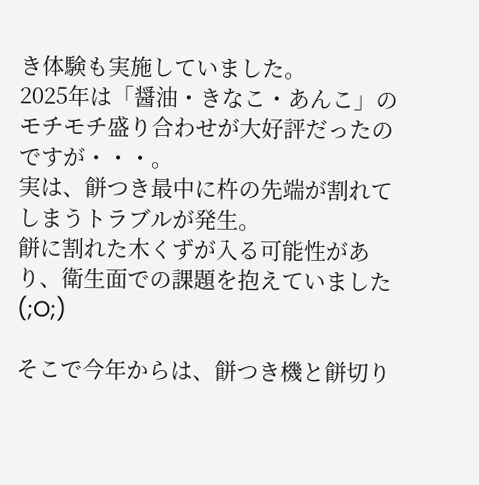き体験も実施していました。
2025年は「醤油・きなこ・あんこ」のモチモチ盛り合わせが大好評だったのですが・・・。
実は、餅つき最中に杵の先端が割れてしまうトラブルが発生。
餅に割れた木くずが入る可能性があり、衛生面での課題を抱えていました(;O;)

そこで今年からは、餅つき機と餅切り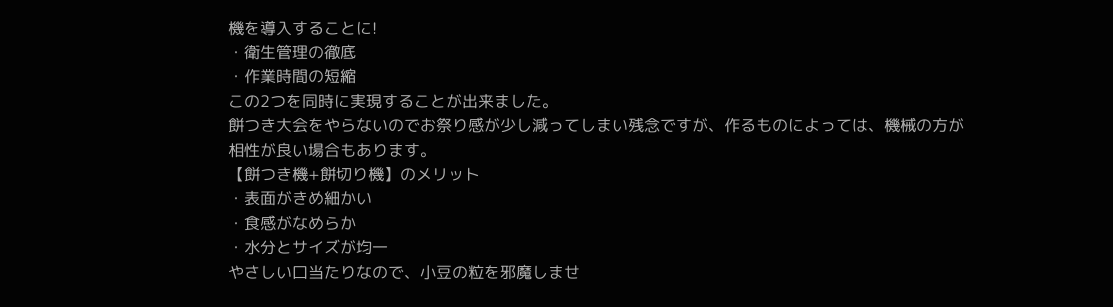機を導入することに!
・衛生管理の徹底
・作業時間の短縮
この2つを同時に実現することが出来ました。
餅つき大会をやらないのでお祭り感が少し減ってしまい残念ですが、作るものによっては、機械の方が相性が良い場合もあります。
【餅つき機+餅切り機】のメリット
・表面がきめ細かい
・食感がなめらか
・水分とサイズが均一
やさしい口当たりなので、小豆の粒を邪魔しませ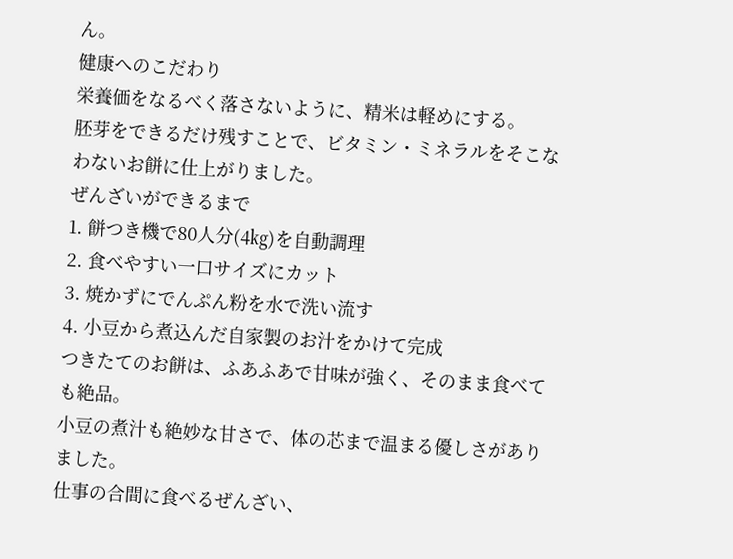ん。
健康へのこだわり
栄養価をなるべく落さないように、精米は軽めにする。
胚芽をできるだけ残すことで、ビタミン・ミネラルをそこなわないお餅に仕上がりました。
ぜんざいができるまで
1. 餅つき機で80人分(4㎏)を自動調理
2. 食べやすい一口サイズにカット
3. 焼かずにでんぷん粉を水で洗い流す
4. 小豆から煮込んだ自家製のお汁をかけて完成
つきたてのお餅は、ふあふあで甘味が強く、そのまま食べても絶品。
小豆の煮汁も絶妙な甘さで、体の芯まで温まる優しさがありました。
仕事の合間に食べるぜんざい、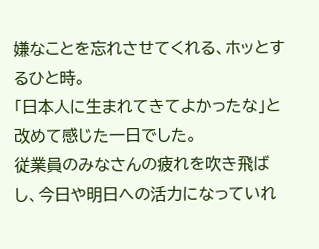嫌なことを忘れさせてくれる、ホッとするひと時。
「日本人に生まれてきてよかったな」と改めて感じた一日でした。
従業員のみなさんの疲れを吹き飛ばし、今日や明日への活力になっていれ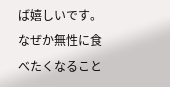ば嬉しいです。
なぜか無性に食べたくなること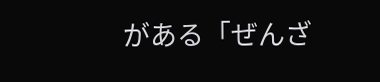がある「ぜんざ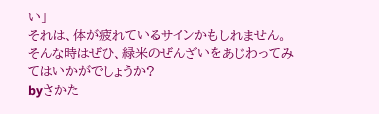い」
それは、体が疲れているサインかもしれません。
そんな時はぜひ、緑米のぜんざいをあじわってみてはいかがでしょうか?
byさかた